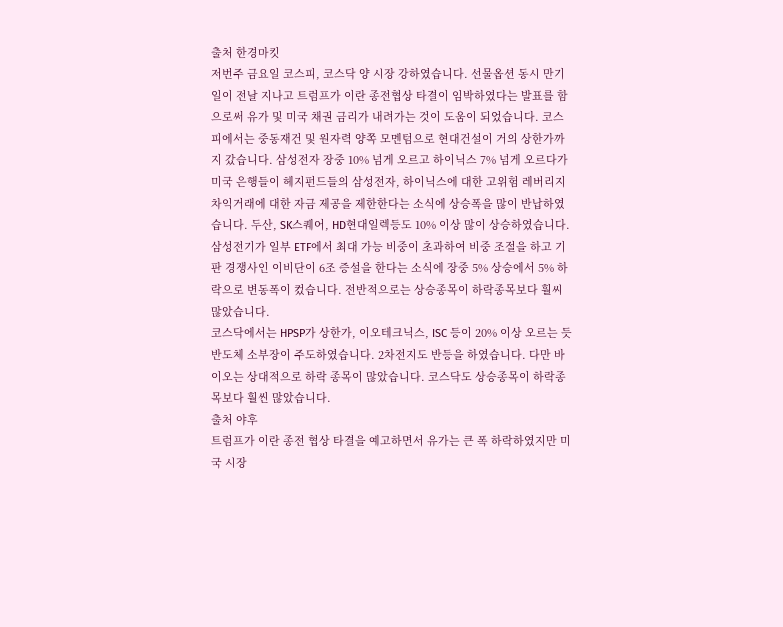출처 한경마킷
저번주 금요일 코스피, 코스닥 양 시장 강하였습니다. 선물옵션 동시 만기일이 전날 지나고 트럼프가 이란 종전협상 타결이 임박하였다는 발표를 함으로써 유가 및 미국 채권 금리가 내려가는 것이 도움이 되었습니다. 코스피에서는 중동재건 및 원자력 양쪽 모멘텀으로 현대건설이 거의 상한가까지 갔습니다. 삼성전자 장중 10% 넘게 오르고 하이닉스 7% 넘게 오르다가 미국 은행들이 헤지펀드들의 삼성전자, 하이닉스에 대한 고위험 레버리지 차익거래에 대한 자금 제공을 제한한다는 소식에 상승폭을 많이 반납하였습니다. 두산, SK스퀘어, HD현대일렉등도 10% 이상 많이 상승하였습니다. 삼성전기가 일부 ETF에서 최대 가능 비중이 초과하여 비중 조절을 하고 기판 경쟁사인 이비단이 6조 증설을 한다는 소식에 장중 5% 상승에서 5% 하락으로 변동폭이 컸습니다. 전반적으로는 상승종목이 하락종목보다 훨씨 많았습니다.
코스닥에서는 HPSP가 상한가, 이오테크닉스, ISC 등이 20% 이상 오르는 듯 반도체 소부장이 주도하였습니다. 2차전지도 반등을 하였습니다. 다만 바이오는 상대적으로 하락 종목이 많았습니다. 코스닥도 상승종목이 하락종목보다 훨씬 많았습니다.
출처 야후
트럼프가 이란 종전 협상 타결을 예고하면서 유가는 큰 폭 하락하였지만 미국 시장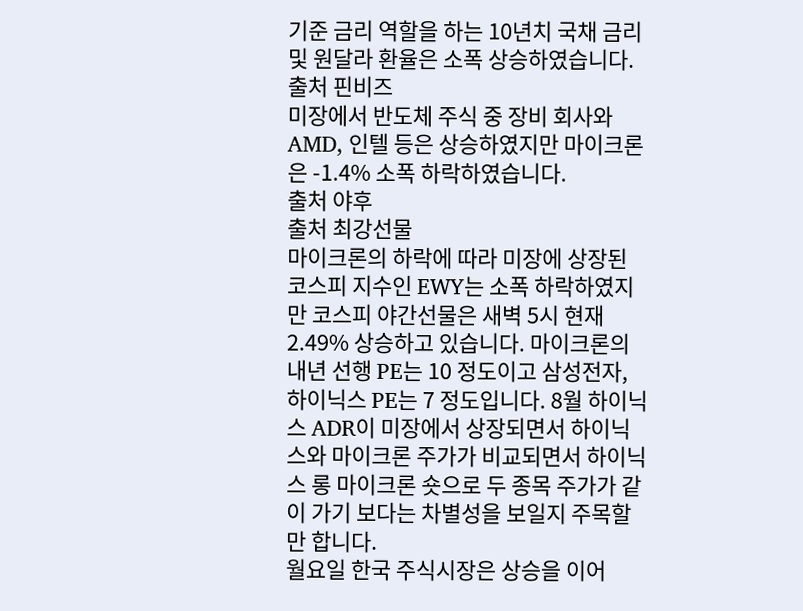기준 금리 역할을 하는 10년치 국채 금리 및 원달라 환율은 소폭 상승하였습니다.
출처 핀비즈
미장에서 반도체 주식 중 장비 회사와 AMD, 인텔 등은 상승하였지만 마이크론은 -1.4% 소폭 하락하였습니다.
출처 야후
출처 최강선물
마이크론의 하락에 따라 미장에 상장된 코스피 지수인 EWY는 소폭 하락하였지만 코스피 야간선물은 새벽 5시 현재 2.49% 상승하고 있습니다. 마이크론의 내년 선행 PE는 10 정도이고 삼성전자, 하이닉스 PE는 7 정도입니다. 8월 하이닉스 ADR이 미장에서 상장되면서 하이닉스와 마이크론 주가가 비교되면서 하이닉스 롱 마이크론 숏으로 두 종목 주가가 같이 가기 보다는 차별성을 보일지 주목할만 합니다.
월요일 한국 주식시장은 상승을 이어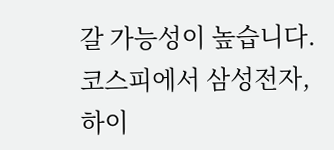갈 가능성이 높습니다. 코스피에서 삼성전자, 하이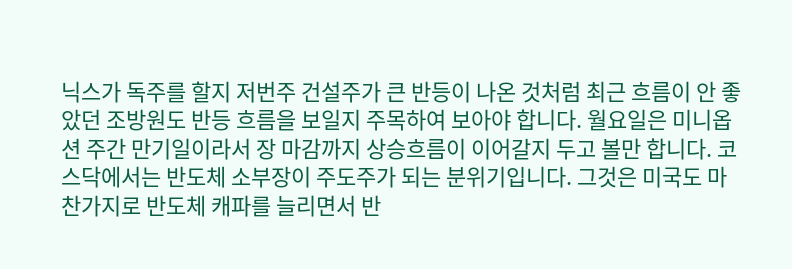닉스가 독주를 할지 저번주 건설주가 큰 반등이 나온 것처럼 최근 흐름이 안 좋았던 조방원도 반등 흐름을 보일지 주목하여 보아야 합니다. 월요일은 미니옵션 주간 만기일이라서 장 마감까지 상승흐름이 이어갈지 두고 볼만 합니다. 코스닥에서는 반도체 소부장이 주도주가 되는 분위기입니다. 그것은 미국도 마찬가지로 반도체 캐파를 늘리면서 반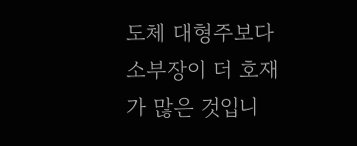도체 대형주보다 소부장이 더 호재가 많은 것입니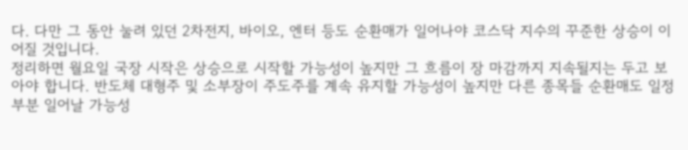다. 다만 그 동안 눌려 있던 2차전지, 바이오, 엔터 등도 순환매가 일어나야 코스닥 지수의 꾸준한 상승이 이어질 것입니다.
정리하면 월요일 국장 시작은 상승으로 시작할 가능성이 높지만 그 흐름이 장 마감까지 지속될지는 두고 보아야 합니다. 반도체 대형주 및 소부장이 주도주를 계속 유지할 가능성이 높지만 다른 종목들 순환매도 일정 부분 일어날 가능성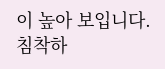이 높아 보입니다. 침착하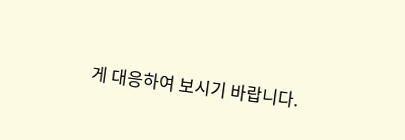게 대응하여 보시기 바랍니다.